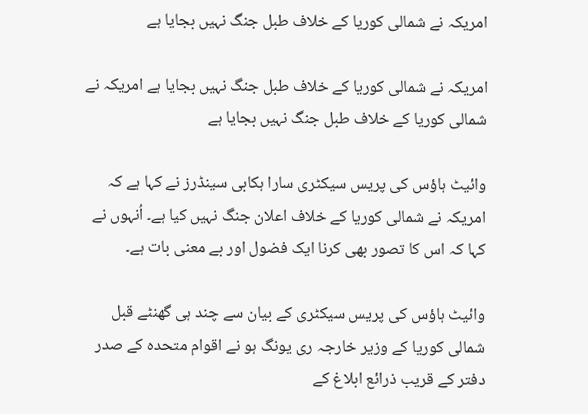امریکہ نے شمالی کوریا کے خلاف طبل جنگ نہیں بجایا ہے

امریکہ نے شمالی کوریا کے خلاف طبل جنگ نہیں بجایا ہے امریکہ نے شمالی کوریا کے خلاف طبل جنگ نہیں بجایا ہے

وائیٹ ہاؤس کی پریس سیکٹری سارا ہکابی سینڈرز نے کہا ہے کہ امریکہ نے شمالی کوریا کے خلاف اعلان جنگ نہیں کیا ہے۔ اُنہوں نے کہا کہ اس کا تصور بھی کرنا ایک فضول اور بے معنی بات ہے۔

وائیٹ ہاؤس کی پریس سیکٹری کے بیان سے چند ہی گھنٹے قبل شمالی کوریا کے وزیر خارجہ ری یونگ ہو نے اقوام متحدہ کے صدر دفتر کے قریب ذرائع ابلاغ کے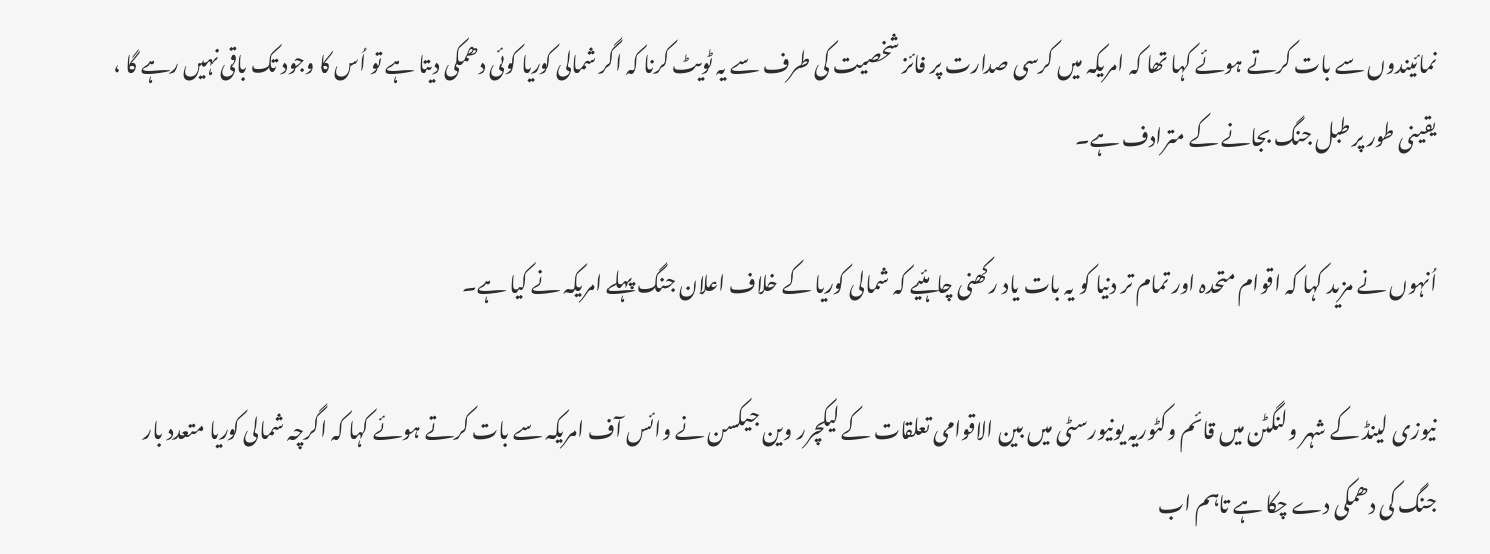نمائیندوں سے بات کرتے ہوئے کہا تھا کہ امریکہ میں کرسی صدارت پر فائز شخصیت کی طرف سے یہ ٹویٹ کرنا کہ اگر شمالی کوریا کوئی دھمکی دیتا ہے تو اُس کا وجود تک باقی نہیں رہے گا ، یقینی طور پر طبل جنگ بجانے کے مترادف ہے۔

اُنہوں نے مزید کہا کہ اقوام متحدہ اور تمام تر دنیا کو یہ بات یاد رکھنی چاہئیے کہ شمالی کوریا کے خلاف اعلان جنگ پہلے امریکہ نے کیا ہے۔

نیوزی لینڈ کے شہر ولنگٹن میں قائم وکٹوریہ یونیورسٹی میں بین الاقوامی تعلقات کے لیکچرر وین جیکسن نے وائس آف امریکہ سے بات کرتے ہوئے کہا کہ اگرچہ شمالی کوریا متعدد بار جنگ کی دھمکی دے چکا ہے تاہم اب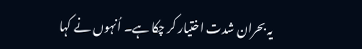یہ بحران شدت اختیار کر چکا ہے۔ اُنہوں نے کہا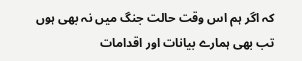کہ اگر ہم اس وقت حالت جنگ میں نہ بھی ہوں تب بھی ہمارے بیانات اور اقدامات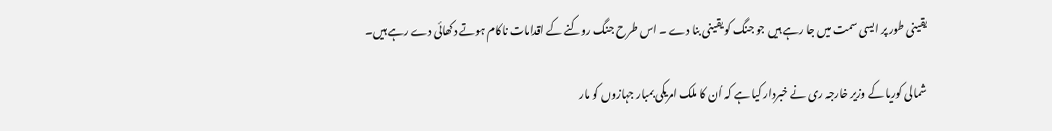یقینی طور پر ایسی سمت میں جا رہے ہیں جو جنگ کو یقینی بنا دے ۔ اس طرح جنگ روکنے کے اقدامات ناکام ہوتے دکھائی دے رہے ہیں۔

شمالی کوریا کے وزیر خارجہ ری نے خبردار کیا ہے کہ اُن کا ملک امریکی بمبار جہازوں کو مار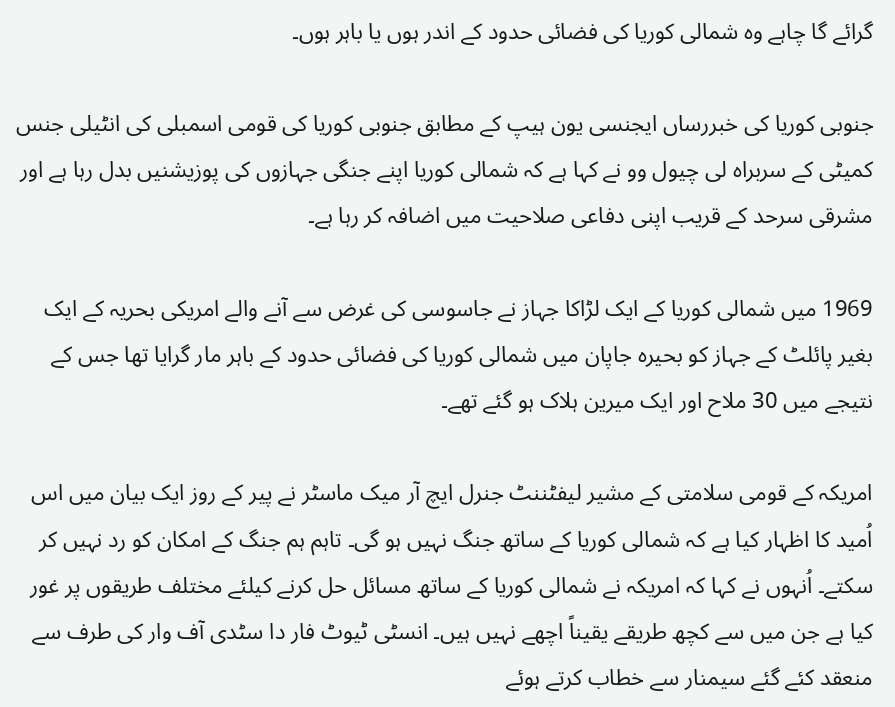گرائے گا چاہے وہ شمالی کوریا کی فضائی حدود کے اندر ہوں یا باہر ہوں۔

جنوبی کوریا کی خبررساں ایجنسی یون ہیپ کے مطابق جنوبی کوریا کی قومی اسمبلی کی انٹیلی جنس کمیٹی کے سربراہ لی چیول وو نے کہا ہے کہ شمالی کوریا اپنے جنگی جہازوں کی پوزیشنیں بدل رہا ہے اور مشرقی سرحد کے قریب اپنی دفاعی صلاحیت میں اضافہ کر رہا ہے۔

1969 میں شمالی کوریا کے ایک لڑاکا جہاز نے جاسوسی کی غرض سے آنے والے امریکی بحریہ کے ایک بغیر پائلٹ کے جہاز کو بحیرہ جاپان میں شمالی کوریا کی فضائی حدود کے باہر مار گرایا تھا جس کے نتیجے میں 30 ملاح اور ایک میرین ہلاک ہو گئے تھے۔

امریکہ کے قومی سلامتی کے مشیر لیفٹننٹ جنرل ایچ آر میک ماسٹر نے پیر کے روز ایک بیان میں اس اُمید کا اظہار کیا ہے کہ شمالی کوریا کے ساتھ جنگ نہیں ہو گی۔ تاہم ہم جنگ کے امکان کو رد نہیں کر سکتے۔ اُنہوں نے کہا کہ امریکہ نے شمالی کوریا کے ساتھ مسائل حل کرنے کیلئے مختلف طریقوں پر غور کیا ہے جن میں سے کچھ طریقے یقیناً اچھے نہیں ہیں۔ انسٹی ٹیوٹ فار دا سٹدی آف وار کی طرف سے منعقد کئے گئے سیمنار سے خطاب کرتے ہوئے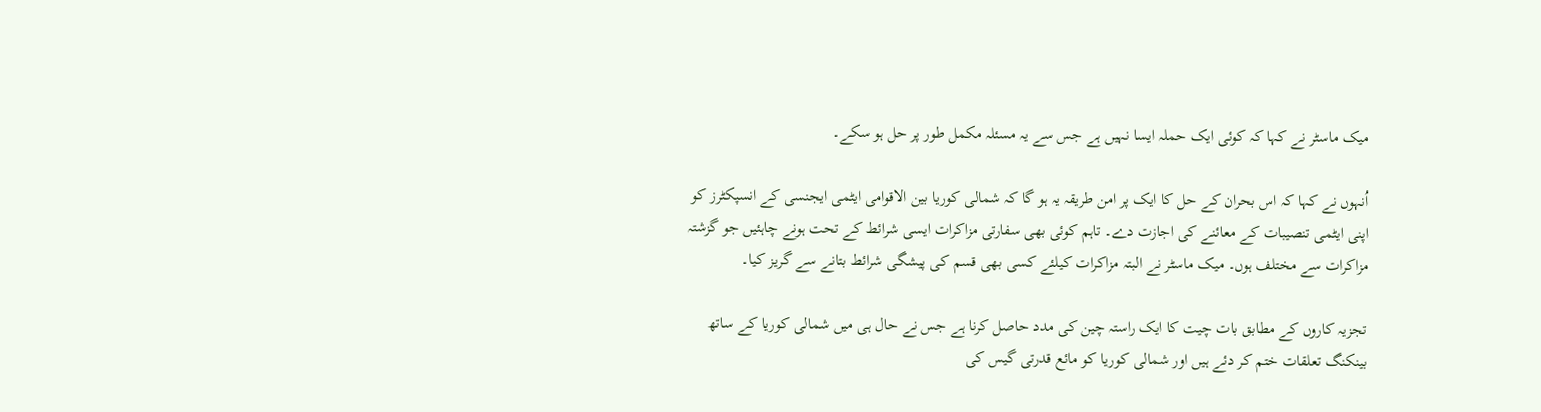میک ماسٹر نے کہا کہ کوئی ایک حملہ ایسا نہیں ہے جس سے یہ مسئلہ مکمل طور پر حل ہو سکے۔

اُنہوں نے کہا کہ اس بحران کے حل کا ایک پر امن طریقہ یہ ہو گا کہ شمالی کوریا بین الاقوامی ایٹمی ایجنسی کے انسپکٹرز کو اپنی ایٹمی تنصیبات کے معائنے کی اجازت دے۔ تاہم کوئی بھی سفارتی مزاکرات ایسی شرائط کے تحت ہونے چاہئیں جو گزشتہ مزاکرات سے مختلف ہوں۔ میک ماسٹر نے البتہ مزاکرات کیلئے کسی بھی قسم کی پیشگی شرائط بتانے سے گریز کیا۔

تجزیہ کاروں کے مطابق بات چیت کا ایک راستہ چین کی مدد حاصل کرنا ہے جس نے حال ہی میں شمالی کوریا کے ساتھ بینکنگ تعلقات ختم کر دئے ہیں اور شمالی کوریا کو مائع قدرتی گیس کی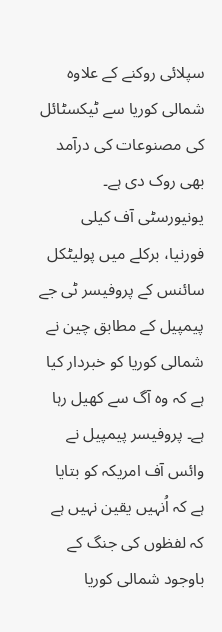سپلائی روکنے کے علاوہ شمالی کوریا سے ٹیکسٹائل کی مصنوعات کی درآمد بھی روک دی ہے۔ یونیورسٹی آف کیلی فورنیا، برکلے میں پولیٹکل سائنس کے پروفیسر ٹی جے پیمپیل کے مطابق چین نے شمالی کوریا کو خبردار کیا ہے کہ وہ آگ سے کھیل رہا ہے۔ پروفیسر پیمپیل نے وائس آف امریکہ کو بتایا ہے کہ اُنہیں یقین نہیں ہے کہ لفظوں کی جنگ کے باوجود شمالی کوریا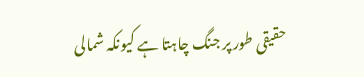حقیقی طور پر جنگ چاہتا ہے کیونکہ شمالی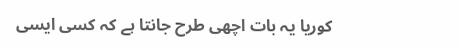کوریا یہ بات اچھی طرح جانتا ہے کہ کسی ایسی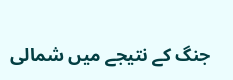جنگ کے نتیجے میں شمالی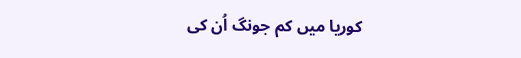کوریا میں کم جونگ اُن کی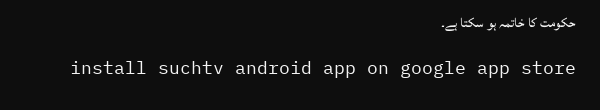حکومت کا خاتمہ ہو سکتا ہے۔

install suchtv android app on google app store